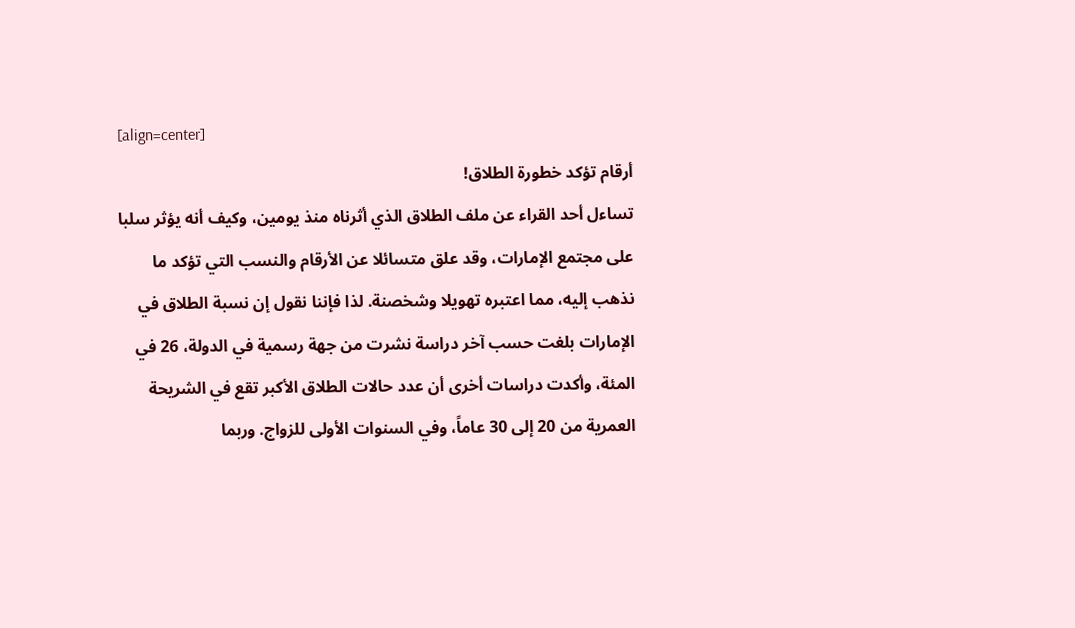[align=center]
أرقام تؤكد خطورة الطلاق!
تساءل أحد القراء عن ملف الطلاق الذي أثرناه منذ يومين، وكيف أنه يؤثر سلبا على مجتمع الإمارات، وقد علق متسائلا عن الأرقام والنسب التي تؤكد ما نذهب إليه، مما اعتبره تهويلا وشخصنة. لذا فإننا نقول إن نسبة الطلاق في الإمارات بلغت حسب آخر دراسة نشرت من جهة رسمية في الدولة، 26 في المئة، وأكدت دراسات أخرى أن عدد حالات الطلاق الأكبر تقع في الشريحة العمرية من 20 إلى 30 عاماً، وفي السنوات الأولى للزواج. وربما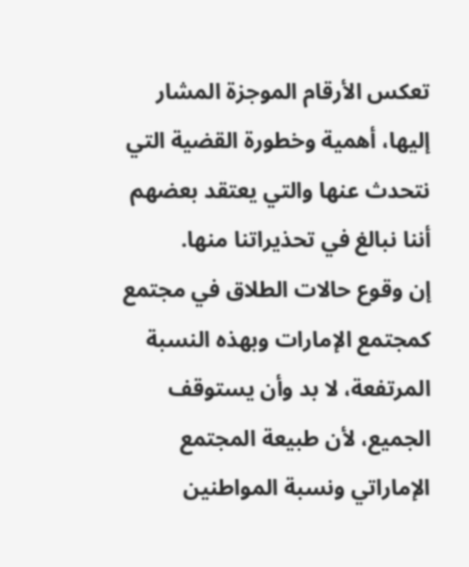تعكس الأرقام الموجزة المشار إليها، أهمية وخطورة القضية التي نتحدث عنها والتي يعتقد بعضهم أننا نبالغ في تحذيراتنا منها.
إن وقوع حالات الطلاق في مجتمع كمجتمع الإمارات وبهذه النسبة المرتفعة، لا بد وأن يستوقف الجميع، لأن طبيعة المجتمع الإماراتي ونسبة المواطنين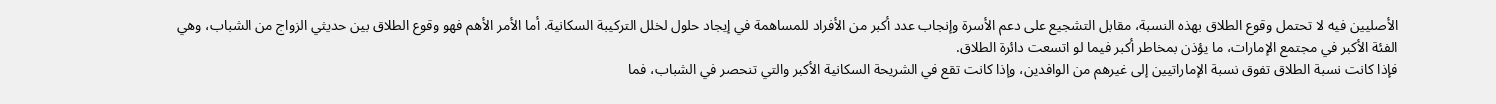الأصليين فيه لا تحتمل وقوع الطلاق بهذه النسبة، مقابل التشجيع على دعم الأسرة وإنجاب عدد أكبر من الأفراد للمساهمة في إيجاد حلول لخلل التركيبة السكانية. أما الأمر الأهم فهو وقوع الطلاق بين حديثي الزواج من الشباب، وهي الفئة الأكبر في مجتمع الإمارات، ما يؤذن بمخاطر أكبر فيما لو اتسعت دائرة الطلاق.
فإذا كانت نسبة الطلاق تفوق نسبة الإماراتيين إلى غيرهم من الوافدين، وإذا كانت تقع في الشريحة السكانية الأكبر والتي تنحصر في الشباب، فما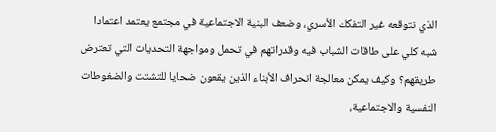الذي نتوقعه غير التفكك الأسري، وضعف البنية الاجتماعية في مجتمع يعتمد اعتمادا شبه كلي على طاقات الشباب فيه وقدراتهم في تحمل ومواجهة التحديات التي تعترض طريقهم؟ وكيف يمكن معالجة انحراف الأبناء الذين يقعون ضحايا للتشتت والضغوطات النفسية والاجتماعية،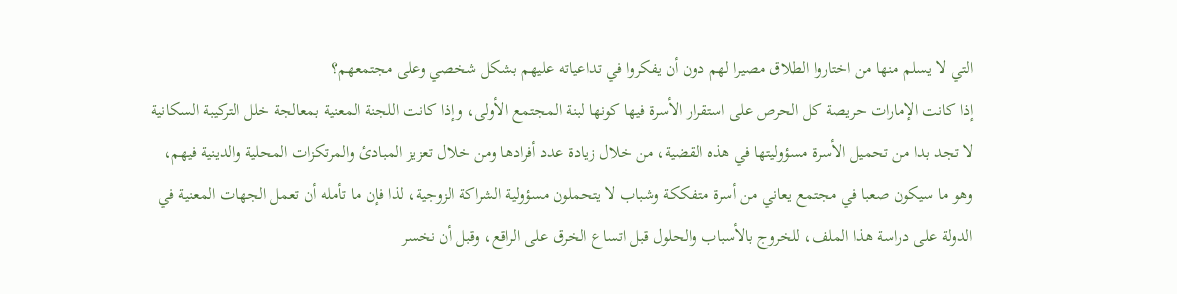التي لا يسلم منها من اختاروا الطلاق مصيرا لهم دون أن يفكروا في تداعياته عليهم بشكل شخصي وعلى مجتمعهم؟
إذا كانت الإمارات حريصة كل الحرص على استقرار الأسرة فيها كونها لبنة المجتمع الأولى، وإذا كانت اللجنة المعنية بمعالجة خلل التركيبة السكانية لا تجد بدا من تحميل الأسرة مسؤوليتها في هذه القضية، من خلال زيادة عدد أفرادها ومن خلال تعزيز المبادئ والمرتكزات المحلية والدينية فيهم، وهو ما سيكون صعبا في مجتمع يعاني من أسرة متفككة وشباب لا يتحملون مسؤولية الشراكة الزوجية، لذا فإن ما تأمله أن تعمل الجهات المعنية في الدولة على دراسة هذا الملف، للخروج بالأسباب والحلول قبل اتساع الخرق على الراقع، وقبل أن نخسر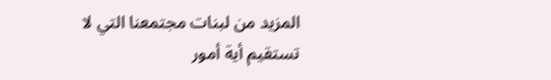المزيد من لبنات مجتمعنا التي لا تستقيم أية أمور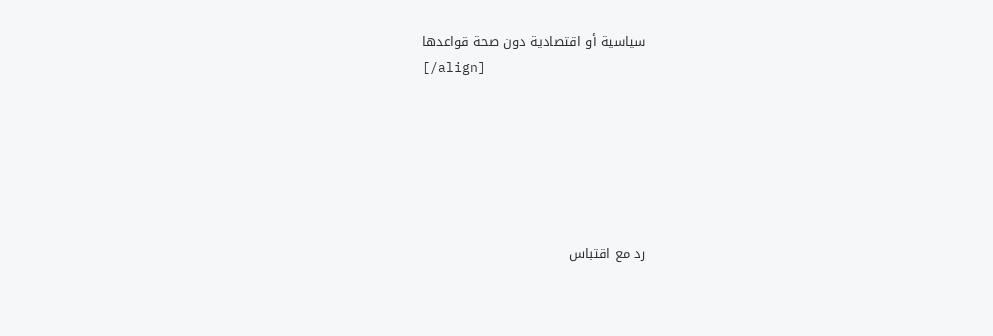سياسية أو اقتصادية دون صحة قواعدها
[/align]






رد مع اقتباس